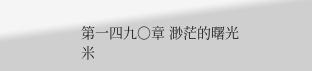第一四九〇章 渺茫的曙光
米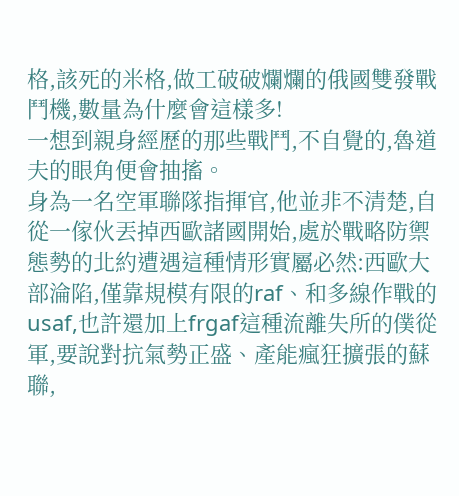格,該死的米格,做工破破爛爛的俄國雙發戰鬥機,數量為什麼會這樣多!
一想到親身經歷的那些戰鬥,不自覺的,魯道夫的眼角便會抽搐。
身為一名空軍聯隊指揮官,他並非不清楚,自從一傢伙丟掉西歐諸國開始,處於戰略防禦態勢的北約遭遇這種情形實屬必然:西歐大部淪陷,僅靠規模有限的raf、和多線作戰的usaf,也許還加上frgaf這種流離失所的僕從軍,要說對抗氣勢正盛、產能瘋狂擴張的蘇聯,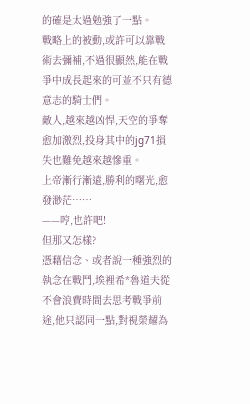的確是太過勉強了一點。
戰略上的被動,或許可以靠戰術去彌補,不過很顯然,能在戰爭中成長起來的可並不只有德意志的騎士們。
敵人,越來越凶悍,天空的爭奪愈加激烈,投身其中的jg71損失也難免越來越慘重。
上帝漸行漸遠,勝利的曙光,愈發渺茫……
——哼,也許吧!
但那又怎樣?
憑藉信念、或者說一種強烈的執念在戰鬥,埃裡希*魯道夫從不會浪費時間去思考戰爭前途,他只認同一點,對視榮耀為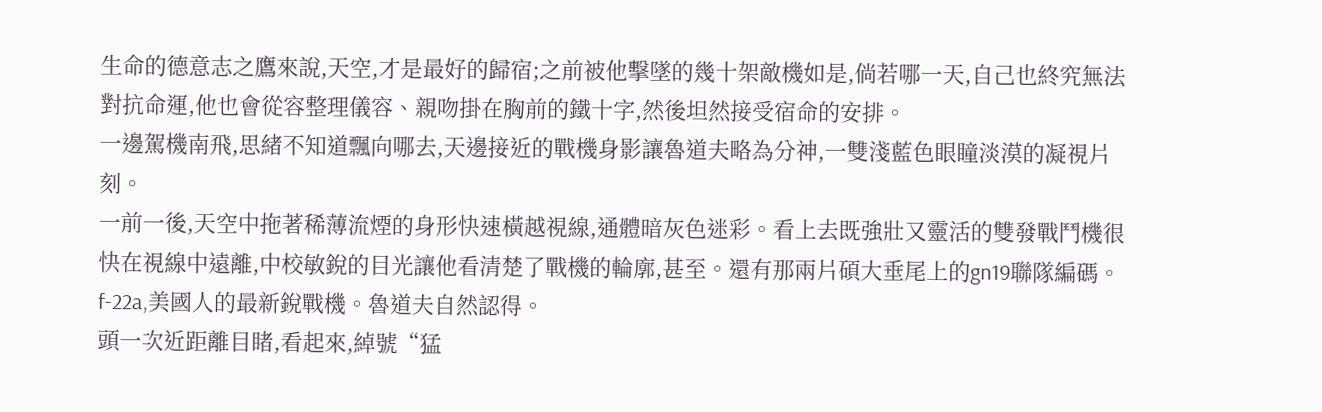生命的德意志之鷹來說,天空,才是最好的歸宿;之前被他擊墜的幾十架敵機如是,倘若哪一天,自己也終究無法對抗命運,他也會從容整理儀容、親吻掛在胸前的鐵十字,然後坦然接受宿命的安排。
一邊駕機南飛,思緒不知道飄向哪去,天邊接近的戰機身影讓魯道夫略為分神,一雙淺藍色眼瞳淡漠的凝視片刻。
一前一後,天空中拖著稀薄流煙的身形快速橫越視線,通體暗灰色迷彩。看上去既強壯又靈活的雙發戰鬥機很快在視線中遠離,中校敏銳的目光讓他看清楚了戰機的輪廓,甚至。還有那兩片碩大垂尾上的gn19聯隊編碼。
f-22a,美國人的最新銳戰機。魯道夫自然認得。
頭一次近距離目睹,看起來,綽號“猛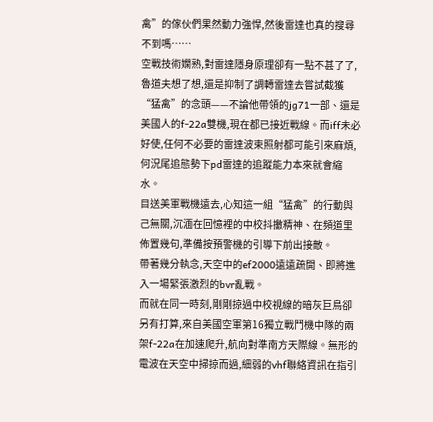禽”的傢伙們果然動力強悍,然後雷達也真的搜尋不到嗎……
空戰技術嫻熟,對雷達隱身原理卻有一點不甚了了,魯道夫想了想,還是抑制了調轉雷達去嘗試截獲“猛禽”的念頭——不論他帶領的jg71一部、還是美國人的f-22a雙機,現在都已接近戰線。而iff未必好使,任何不必要的雷達波束照射都可能引來麻煩,何況尾追態勢下pd雷達的追蹤能力本來就會縮水。
目送美軍戰機遠去,心知這一組“猛禽”的行動與己無關,沉湎在回憶裡的中校抖擻精神、在頻道里佈置幾句,準備按預警機的引導下前出接敵。
帶著幾分執念,天空中的ef2000遠遠疏開、即將進入一場緊張激烈的bvr亂戰。
而就在同一時刻,剛剛掠過中校視線的暗灰巨鳥卻另有打算,來自美國空軍第16獨立戰鬥機中隊的兩架f-22a在加速爬升,航向對準南方天際線。無形的電波在天空中掃掠而過,細弱的vhf聯絡資訊在指引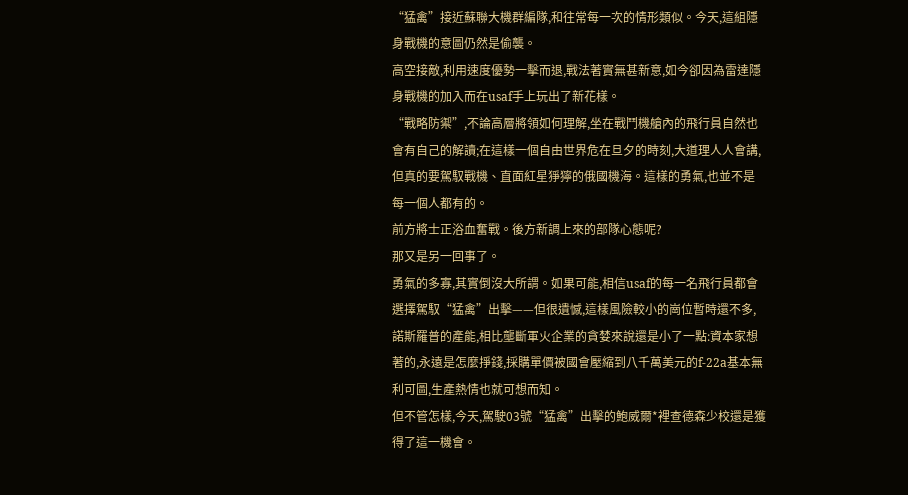“猛禽”接近蘇聯大機群編隊,和往常每一次的情形類似。今天,這組隱身戰機的意圖仍然是偷襲。
高空接敵,利用速度優勢一擊而退,戰法著實無甚新意,如今卻因為雷達隱身戰機的加入而在usaf手上玩出了新花樣。
“戰略防禦”,不論高層將領如何理解,坐在戰鬥機艙內的飛行員自然也會有自己的解讀;在這樣一個自由世界危在旦夕的時刻,大道理人人會講,但真的要駕馭戰機、直面紅星猙獰的俄國機海。這樣的勇氣,也並不是每一個人都有的。
前方將士正浴血奮戰。後方新調上來的部隊心態呢?
那又是另一回事了。
勇氣的多寡,其實倒沒大所謂。如果可能,相信usaf的每一名飛行員都會選擇駕馭“猛禽”出擊——但很遺憾,這樣風險較小的崗位暫時還不多,諾斯羅普的產能,相比壟斷軍火企業的貪婪來說還是小了一點:資本家想著的,永遠是怎麼掙錢,採購單價被國會壓縮到八千萬美元的f-22a基本無利可圖,生產熱情也就可想而知。
但不管怎樣,今天,駕駛03號“猛禽”出擊的鮑威爾*裡查德森少校還是獲得了這一機會。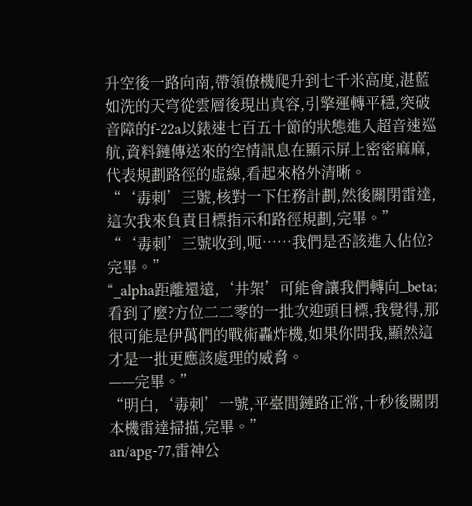升空後一路向南,帶領僚機爬升到七千米高度,湛藍如洗的天穹從雲層後現出真容,引擎運轉平穩,突破音障的f-22a以錶速七百五十節的狀態進入超音速巡航,資料鏈傳送來的空情訊息在顯示屏上密密麻麻,代表規劃路徑的虛線,看起來格外清晰。
“‘毒刺’三號,核對一下任務計劃,然後關閉雷達,這次我來負責目標指示和路徑規劃,完畢。”
“‘毒刺’三號收到,呃……我們是否該進入佔位?完畢。”
“_alpha距離還遠,‘井架’可能會讓我們轉向_beta;看到了麼?方位二二零的一批次迎頭目標,我覺得,那很可能是伊萬們的戰術轟炸機,如果你問我,顯然這才是一批更應該處理的威脅。
——完畢。”
“明白,‘毒刺’一號,平臺間鏈路正常,十秒後關閉本機雷達掃描,完畢。”
an/apg-77,雷神公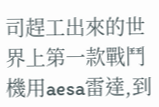司趕工出來的世界上第一款戰鬥機用aesa雷達,到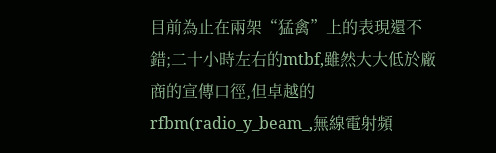目前為止在兩架“猛禽”上的表現還不錯;二十小時左右的mtbf,雖然大大低於廠商的宣傳口徑,但卓越的rfbm(radio_y_beam_,無線電射頻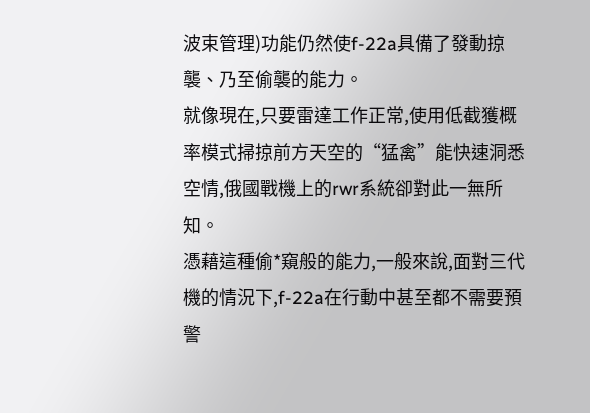波束管理)功能仍然使f-22a具備了發動掠襲、乃至偷襲的能力。
就像現在,只要雷達工作正常,使用低截獲概率模式掃掠前方天空的“猛禽”能快速洞悉空情,俄國戰機上的rwr系統卻對此一無所知。
憑藉這種偷*窺般的能力,一般來說,面對三代機的情況下,f-22a在行動中甚至都不需要預警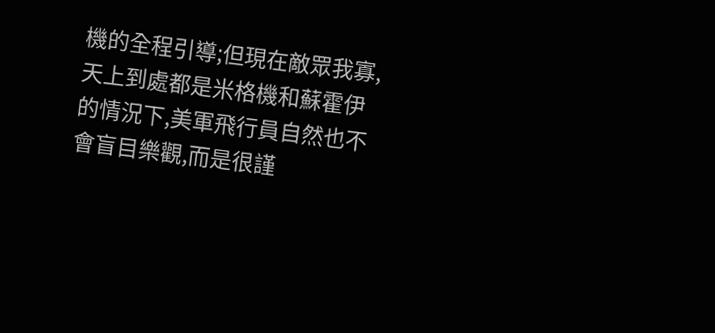機的全程引導;但現在敵眾我寡,天上到處都是米格機和蘇霍伊的情況下,美軍飛行員自然也不會盲目樂觀,而是很謹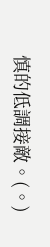慎的低調接敵。(。)